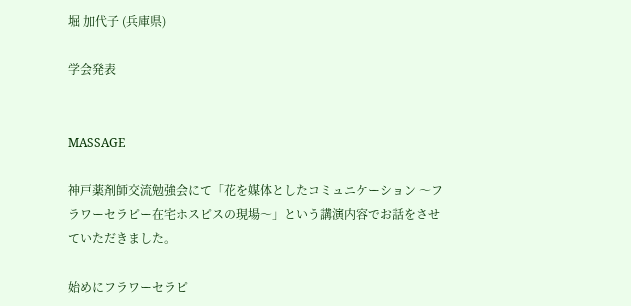堀 加代子 (兵庫県)

学会発表


MASSAGE

神戸薬剤師交流勉強会にて「花を媒体としたコミュニケーション 〜フラワーセラピー在宅ホスピスの現場〜」という講演内容でお話をさせていただきました。

始めにフラワーセラピ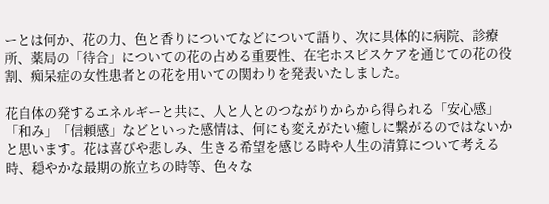ーとは何か、花の力、色と香りについてなどについて語り、次に具体的に病院、診療所、薬局の「待合」についての花の占める重要性、在宅ホスピスケアを通じての花の役割、痴呆症の女性患者との花を用いての関わりを発表いたしました。

花自体の発するエネルギーと共に、人と人とのつながりからから得られる「安心感」「和み」「信頼感」などといった感情は、何にも変えがたい癒しに繋がるのではないかと思います。花は喜びや悲しみ、生きる希望を感じる時や人生の清算について考える時、穏やかな最期の旅立ちの時等、色々な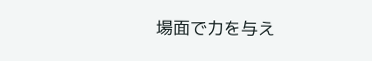場面で力を与え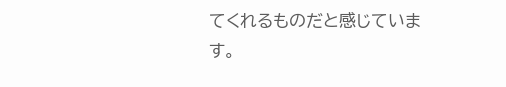てくれるものだと感じています。